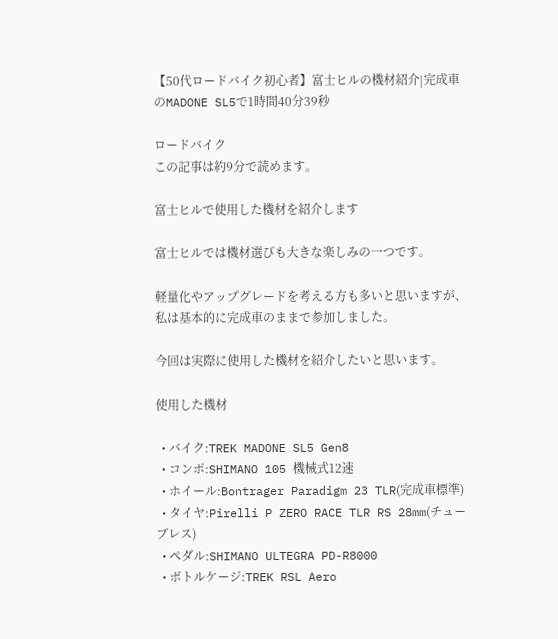【50代ロードバイク初心者】富士ヒルの機材紹介|完成車のMADONE SL5で1時間40分39秒

ロードバイク
この記事は約9分で読めます。

富士ヒルで使用した機材を紹介します

富士ヒルでは機材選びも大きな楽しみの一つです。

軽量化やアップグレードを考える方も多いと思いますが、私は基本的に完成車のままで参加しました。

今回は実際に使用した機材を紹介したいと思います。

使用した機材

  • バイク:TREK MADONE SL5 Gen8
  • コンポ:SHIMANO 105 機械式12速
  • ホイール:Bontrager Paradigm 23 TLR(完成車標準)
  • タイヤ:Pirelli P ZERO RACE TLR RS 28mm(チューブレス)
  • ペダル:SHIMANO ULTEGRA PD-R8000
  • ボトルケージ:TREK RSL Aero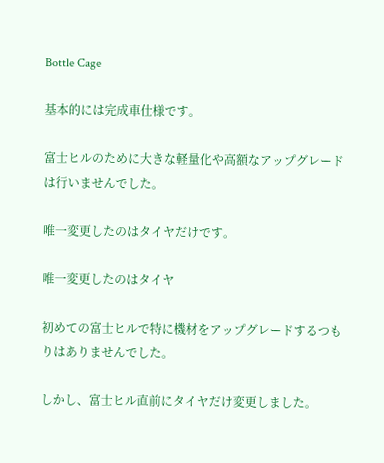Bottle Cage

基本的には完成車仕様です。

富士ヒルのために大きな軽量化や高額なアップグレードは行いませんでした。

唯一変更したのはタイヤだけです。

唯一変更したのはタイヤ

初めての富士ヒルで特に機材をアップグレードするつもりはありませんでした。

しかし、富士ヒル直前にタイヤだけ変更しました。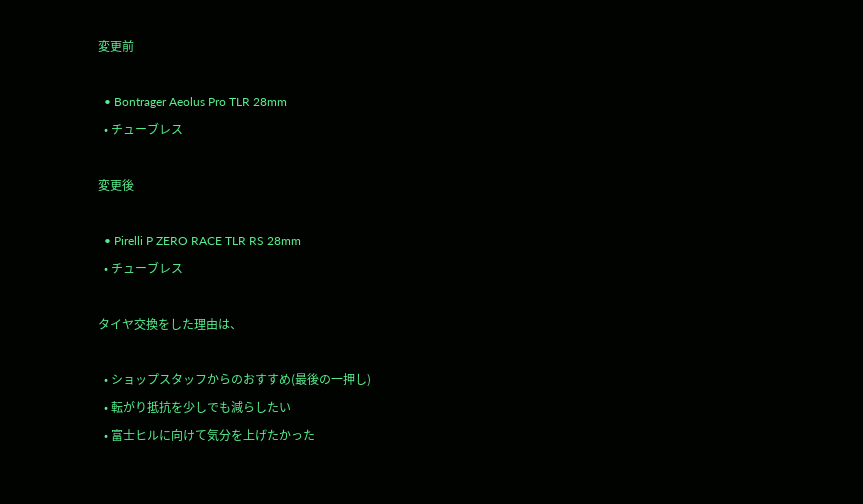変更前

  • Bontrager Aeolus Pro TLR 28mm
  • チューブレス

変更後

  • Pirelli P ZERO RACE TLR RS 28mm
  • チューブレス

タイヤ交換をした理由は、

  • ショップスタッフからのおすすめ(最後の一押し)
  • 転がり抵抗を少しでも減らしたい
  • 富士ヒルに向けて気分を上げたかった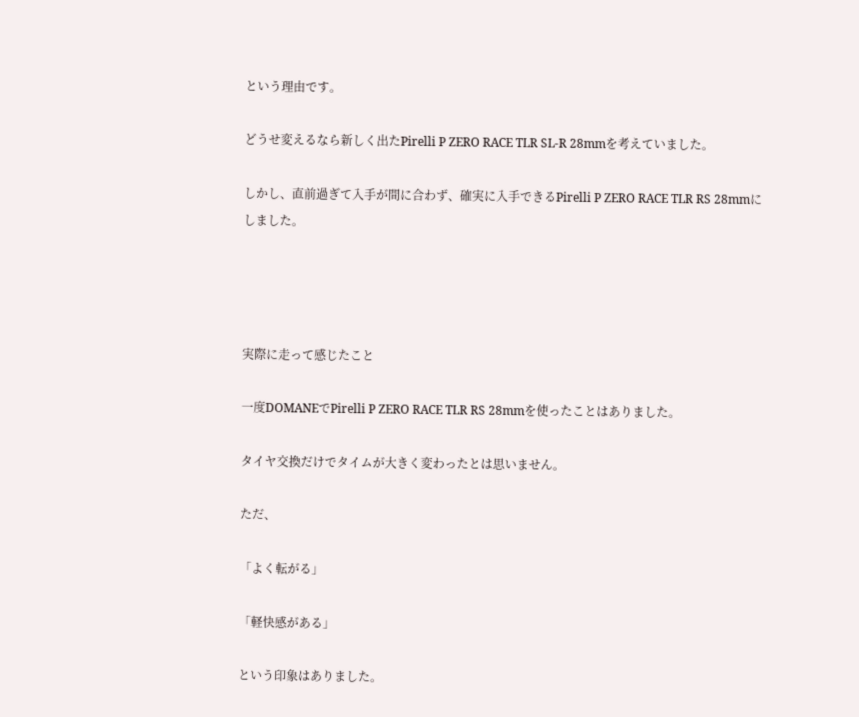という理由です。

どうせ変えるなら新しく出たPirelli P ZERO RACE TLR SL-R 28mmを考えていました。

しかし、直前過ぎて入手が間に合わず、確実に入手できるPirelli P ZERO RACE TLR RS 28mmにしました。




実際に走って感じたこと

一度DOMANEでPirelli P ZERO RACE TLR RS 28mmを使ったことはありました。

タイヤ交換だけでタイムが大きく変わったとは思いません。

ただ、

「よく転がる」

「軽快感がある」

という印象はありました。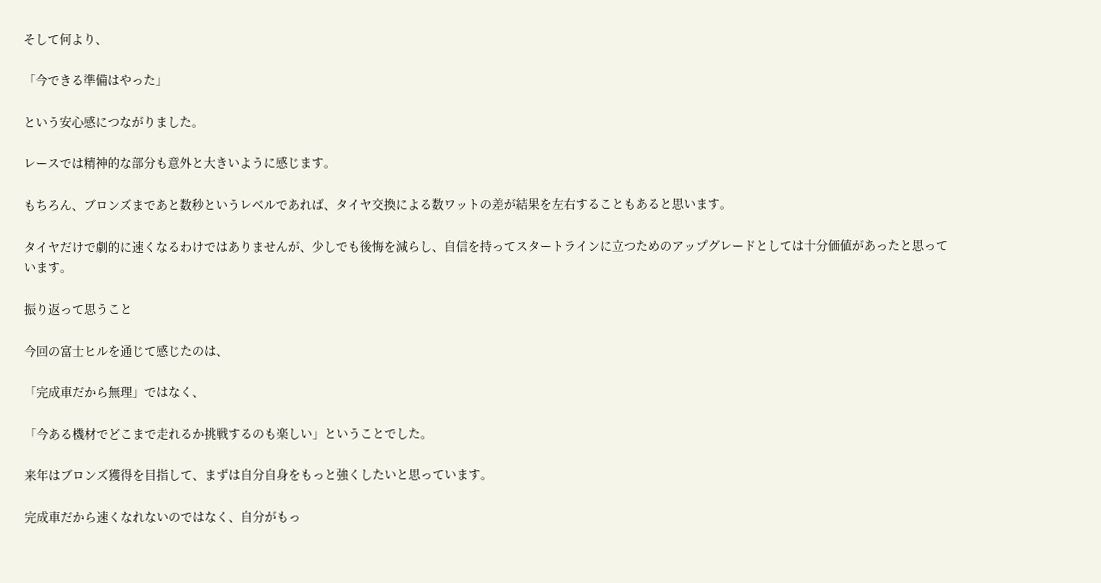そして何より、

「今できる準備はやった」

という安心感につながりました。

レースでは精神的な部分も意外と大きいように感じます。

もちろん、ブロンズまであと数秒というレベルであれば、タイヤ交換による数ワットの差が結果を左右することもあると思います。

タイヤだけで劇的に速くなるわけではありませんが、少しでも後悔を減らし、自信を持ってスタートラインに立つためのアップグレードとしては十分価値があったと思っています。

振り返って思うこと

今回の富士ヒルを通じて感じたのは、

「完成車だから無理」ではなく、

「今ある機材でどこまで走れるか挑戦するのも楽しい」ということでした。

来年はブロンズ獲得を目指して、まずは自分自身をもっと強くしたいと思っています。

完成車だから速くなれないのではなく、自分がもっ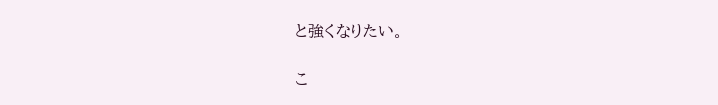と強くなりたい。

こ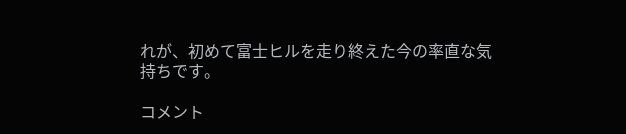れが、初めて富士ヒルを走り終えた今の率直な気持ちです。

コメント